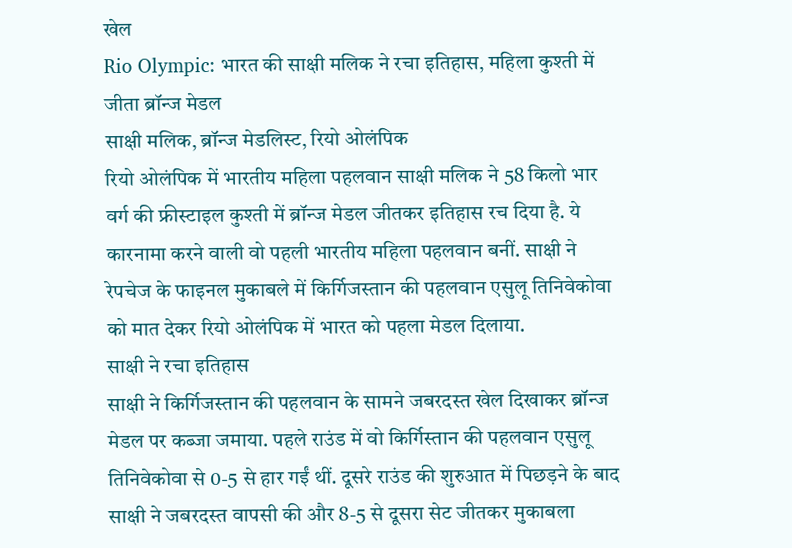खेल
Rio Olympic: भारत की साक्षी मलिक ने रचा इतिहास, महिला कुश्ती में जीता ब्रॉन्ज मेडल
साक्षी मलिक, ब्रॉन्ज मेडलिस्ट, रियो ओलंपिक
रियो ओलंपिक में भारतीय महिला पहलवान साक्षी मलिक ने 58 किलो भार वर्ग की फ्रीस्टाइल कुश्ती में ब्रॉन्ज मेडल जीतकर इतिहास रच दिया है. ये कारनामा करने वाली वो पहली भारतीय महिला पहलवान बनीं. साक्षी ने रेपचेज के फाइनल मुकाबले में किर्गिजस्तान की पहलवान एसुलू तिनिवेकोवा को मात देकर रियो ओलंपिक में भारत को पहला मेडल दिलाया.
साक्षी ने रचा इतिहास
साक्षी ने किर्गिजस्तान की पहलवान के सामने जबरदस्त खेल दिखाकर ब्रॉन्ज मेडल पर कब्जा जमाया. पहले राउंड में वो किर्गिस्तान की पहलवान एसुलू तिनिवेकोवा से 0-5 से हार गईं थीं. दूसरे राउंड की शुरुआत में पिछड़ने के बाद साक्षी ने जबरदस्त वापसी की और 8-5 से दूसरा सेट जीतकर मुकाबला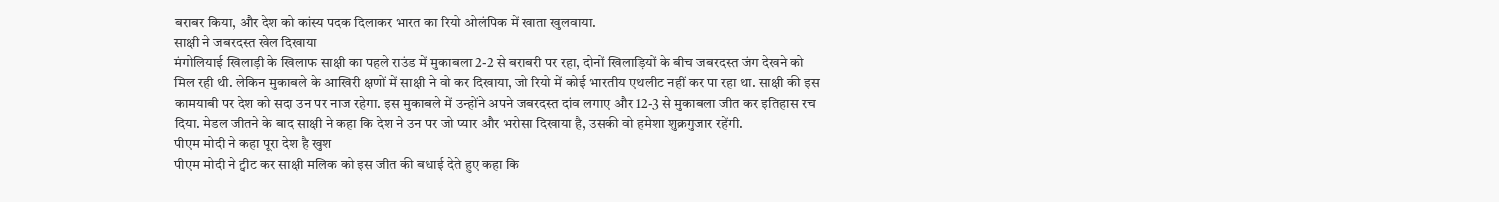बराबर किया, और देश को कांस्य पदक दिलाकर भारत का रियो ओलंपिक में खाता खुलवाया.
साक्षी ने जबरदस्त खेल दिखाया
मंगोलियाई खिलाड़ी के खिलाफ साक्षी का पहले राउंड में मुकाबला 2-2 से बराबरी पर रहा, दोनों खिलाड़ियों के बीच जबरदस्त जंग देखने को मिल रही थी. लेकिन मुकाबले के आखिरी क्षणों में साक्षी ने वो कर दिखाया, जो रियो में कोई भारतीय एथलीट नहीं कर पा रहा था. साक्षी की इस कामयाबी पर देश को सदा उन पर नाज रहेगा. इस मुकाबले में उन्होंने अपने जबरदस्त दांव लगाए और 12-3 से मुकाबला जीत कर इतिहास रच दिया. मेडल जीतने के बाद साक्षी ने कहा कि देश ने उन पर जो प्यार और भरोसा दिखाया है, उसकी वो हमेशा शुक्रगुजार रहेंगी.
पीएम मोदी ने कहा पूरा देश है खुश
पीएम मोदी ने ट्वीट कर साक्षी मलिक को इस जीत की बधाई देते हुए कहा कि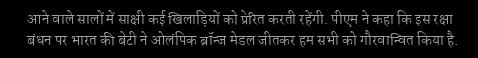आने वाले सालों में साक्षी कई खिलाड़ियों को प्रेरित करती रहेंगी. पीएम ने कहा कि इस रक्षा बंधन पर भारत की बेटी ने ओलंपिक ब्रॉन्ज मेडल जीतकर हम सभी को गौरवान्वित किया है.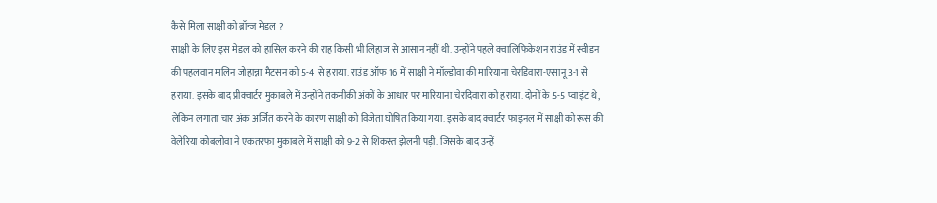कैसे मिला साक्षी को ब्रॉन्ज मेडल ?
साक्षी के लिए इस मेडल को हासिल करने की राह किसी भी लिहाज से आसान नहीं थी. उन्होंने पहले क्वालिफिकेशन राउंड में स्वीडन की पहलवान मलिन जोहान्ना मैटसन को 5-4 से हराया. राउंड ऑफ 16 में साक्षी ने मॉल्डोवा की मारियाना चेरडिवारा-एसानू 3-1 से हराया. इसके बाद प्रीक्वार्टर मुकाबले में उन्होंने तकनीकी अंकों के आधार पर मारियाना चेरदिवारा को हराया. दोनों के 5-5 प्वाइंट थे, लेकिन लगाता चार अंक अर्जित करने के कारण साक्षी को विजेता घोषित किया गया. इसके बाद क्वार्टर फाइनल में साक्षी को रूस की वेलेरिया कोबलोवा ने एकतरफा मुकाबले में साक्षी को 9-2 से शिकस्त झेलनी पड़ी. जिसके बाद उन्हें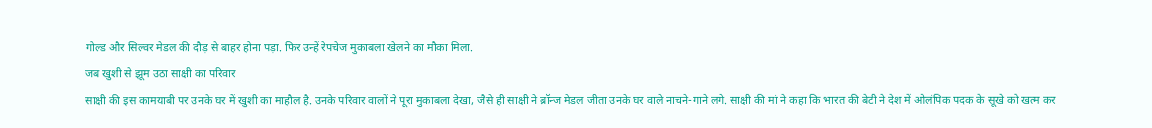गोल्ड और सिल्वर मेडल की दौड़ से बाहर होना पड़ा. फिर उन्हें रेपचेज मुकाबला खेलने का मौका मिला.
जब खुशी से झूम उठा साक्षी का परिवार
साक्षी की इस कामयाबी पर उनके घर में खुशी का माहौल है. उनके परिवार वालों ने पूरा मुकाबला देखा, जैसे ही साक्षी ने ब्रॉन्ज मेडल जीता उनके घर वाले नाचने-गाने लगे. साक्षी की मां ने कहा कि भारत की बेटी ने देश में ओलंपिक पदक के सूखे को खत्म कर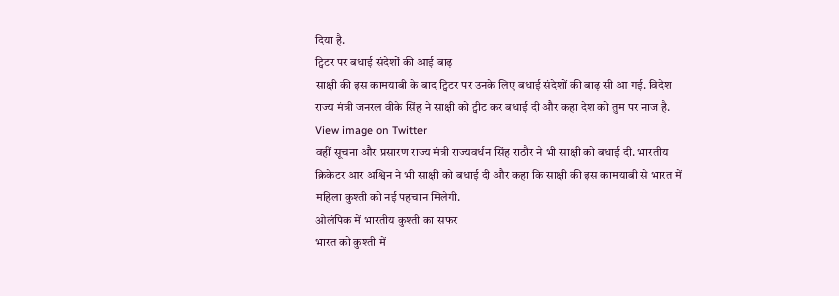दिया है.
ट्विटर पर बधाई संदेशों की आई बाढ़
साक्षी की इस कामयाबी के बाद ट्विटर पर उनके लिए बधाई संदेशों की बाढ़ सी आ गई. विदेश राज्य मंत्री जनरल वीके सिंह ने साक्षी को ट्वीट कर बधाई दी और कहा देश को तुम पर नाज है.
View image on Twitter
वहीं सूचना और प्रसारण राज्य मंत्री राज्यवर्धन सिंह राठौर ने भी साक्षी को बधाई दी. भारतीय क्रिकेटर आर अश्विन ने भी साक्षी को बधाई दी और कहा कि साक्षी की इस कामयाबी से भारत में महिला कुश्ती को नई पहचान मिलेगी.
ओलंपिक में भारतीय कुश्ती का सफर
भारत को कुश्ती में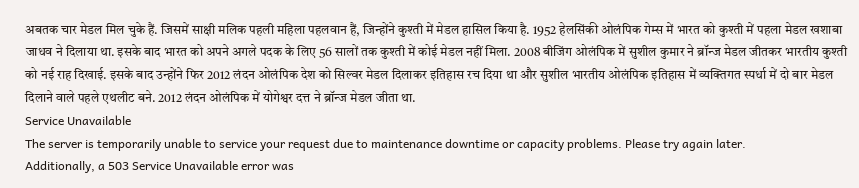अबतक चार मेडल मिल चुके हैं. जिसमें साक्षी मलिक पहली महिला पहलवान हैं, जिन्होंने कुश्ती में मेडल हासिल किया है. 1952 हेलसिंकी ओलंपिक गेम्स में भारत को कुश्ती में पहला मेडल खशाबा जाधव ने दिलाया था. इसके बाद भारत को अपने अगले पदक के लिए 56 सालों तक कुश्ती में कोई मेडल नहीं मिला. 2008 बीजिंग ओलंपिक में सुशील कुमार ने ब्रॉन्ज मेडल जीतकर भारतीय कुश्ती को नई राह दिखाई. इसके बाद उन्होंने फिर 2012 लंदन ओलंपिक देश को सिल्वर मेडल दिलाकर इतिहास रच दिया था और सुशील भारतीय ओलंपिक इतिहास में व्यक्तिगत स्पर्धा में दो बार मेडल दिलाने वाले पहले एथलीट बने. 2012 लंदन ओलंपिक में योगेश्वर दत्त ने ब्रॉन्ज मेडल जीता था.
Service Unavailable
The server is temporarily unable to service your request due to maintenance downtime or capacity problems. Please try again later.
Additionally, a 503 Service Unavailable error was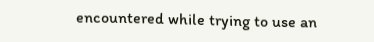encountered while trying to use an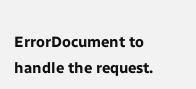ErrorDocument to handle the request.